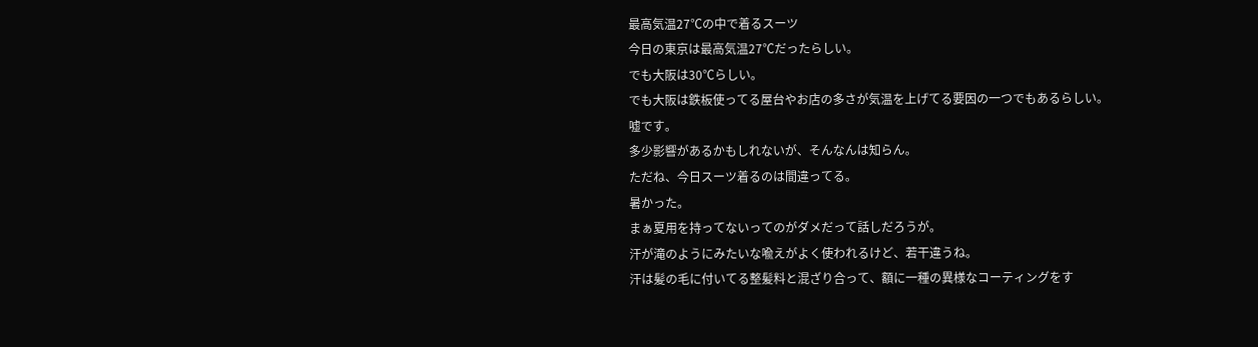最高気温27℃の中で着るスーツ
今日の東京は最高気温27℃だったらしい。
でも大阪は30℃らしい。
でも大阪は鉄板使ってる屋台やお店の多さが気温を上げてる要因の一つでもあるらしい。
嘘です。
多少影響があるかもしれないが、そんなんは知らん。
ただね、今日スーツ着るのは間違ってる。
暑かった。
まぁ夏用を持ってないってのがダメだって話しだろうが。
汗が滝のようにみたいな喩えがよく使われるけど、若干違うね。
汗は髪の毛に付いてる整髪料と混ざり合って、額に一種の異様なコーティングをす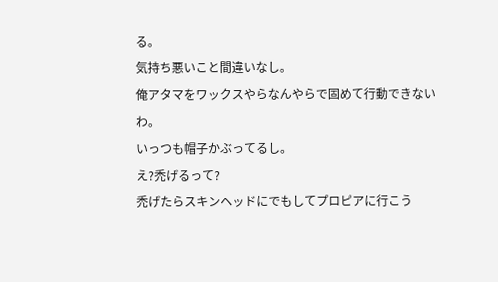る。
気持ち悪いこと間違いなし。
俺アタマをワックスやらなんやらで固めて行動できないわ。
いっつも帽子かぶってるし。
え?禿げるって?
禿げたらスキンヘッドにでもしてプロピアに行こう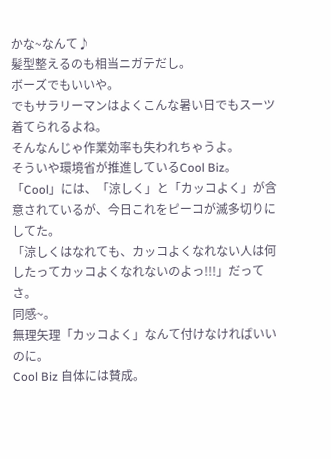かな~なんて♪
髪型整えるのも相当ニガテだし。
ボーズでもいいや。
でもサラリーマンはよくこんな暑い日でもスーツ着てられるよね。
そんなんじゃ作業効率も失われちゃうよ。
そういや環境省が推進しているCool Biz。
「Cool」には、「涼しく」と「カッコよく」が含意されているが、今日これをピーコが滅多切りにしてた。
「涼しくはなれても、カッコよくなれない人は何したってカッコよくなれないのよっ!!!」だってさ。
同感~。
無理矢理「カッコよく」なんて付けなければいいのに。
Cool Biz 自体には賛成。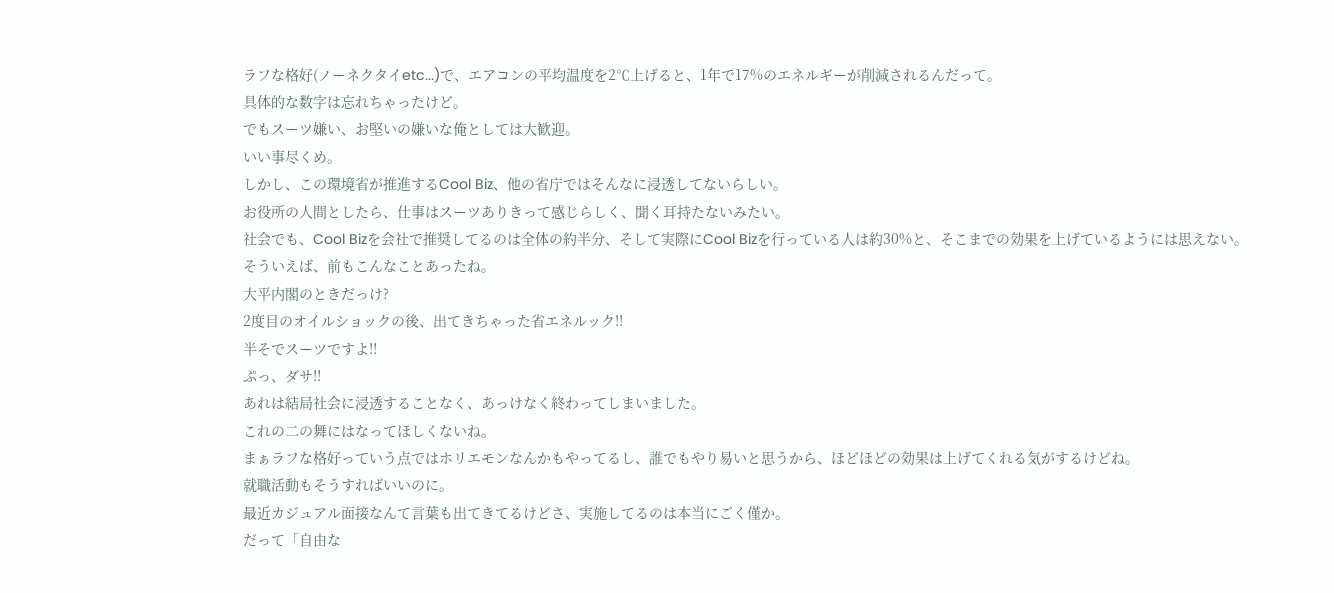ラフな格好(ノーネクタイetc...)で、エアコンの平均温度を2℃上げると、1年で17%のエネルギーが削減されるんだって。
具体的な数字は忘れちゃったけど。
でもスーツ嫌い、お堅いの嫌いな俺としては大歓迎。
いい事尽くめ。
しかし、この環境省が推進するCool Biz、他の省庁ではそんなに浸透してないらしい。
お役所の人間としたら、仕事はスーツありきって感じらしく、聞く耳持たないみたい。
社会でも、Cool Bizを会社で推奨してるのは全体の約半分、そして実際にCool Bizを行っている人は約30%と、そこまでの効果を上げているようには思えない。
そういえば、前もこんなことあったね。
大平内閣のときだっけ?
2度目のオイルショックの後、出てきちゃった省エネルック!!
半そでスーツですよ!!
ぷっ、ダサ!!
あれは結局社会に浸透することなく、あっけなく終わってしまいました。
これの二の舞にはなってほしくないね。
まぁラフな格好っていう点ではホリエモンなんかもやってるし、誰でもやり易いと思うから、ほどほどの効果は上げてくれる気がするけどね。
就職活動もそうすればいいのに。
最近カジュアル面接なんて言葉も出てきてるけどさ、実施してるのは本当にごく僅か。
だって「自由な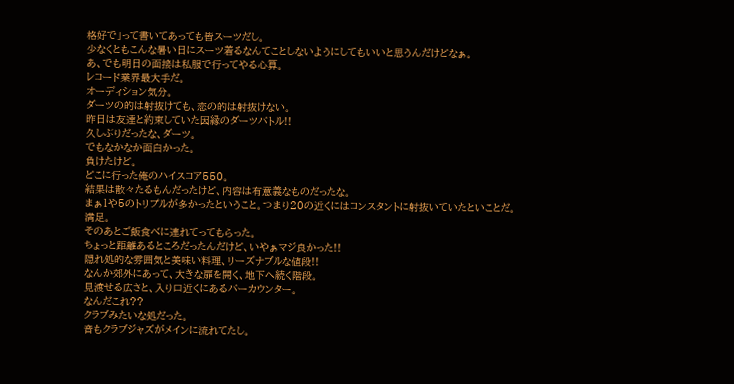格好で」って書いてあっても皆スーツだし。
少なくともこんな暑い日にスーツ着るなんてことしないようにしてもいいと思うんだけどなぁ。
あ、でも明日の面接は私服で行ってやる心算。
レコード業界最大手だ。
オーディション気分。
ダーツの的は射抜けても、恋の的は射抜けない。
昨日は友達と約束していた因縁のダーツバトル!!
久しぶりだったな、ダーツ。
でもなかなか面白かった。
負けたけど。
どこに行った俺のハイスコア550。
結果は散々たるもんだったけど、内容は有意義なものだったな。
まぁ1や5のトリプルが多かったということ。つまり20の近くにはコンスタントに射抜いていたといことだ。
満足。
そのあとご飯食べに連れてってもらった。
ちょっと距離あるところだったんだけど、いやぁマジ良かった!!
隠れ処的な雰囲気と美味い料理、リーズナブルな値段!!
なんか郊外にあって、大きな扉を開く、地下へ続く階段。
見渡せる広さと、入り口近くにあるバーカウンター。
なんだこれ??
クラブみたいな処だった。
音もクラブジャズがメインに流れてたし。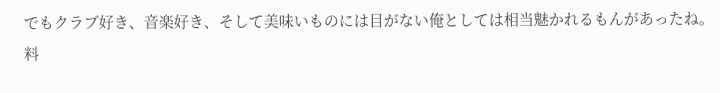でもクラブ好き、音楽好き、そして美味いものには目がない俺としては相当魅かれるもんがあったね。
料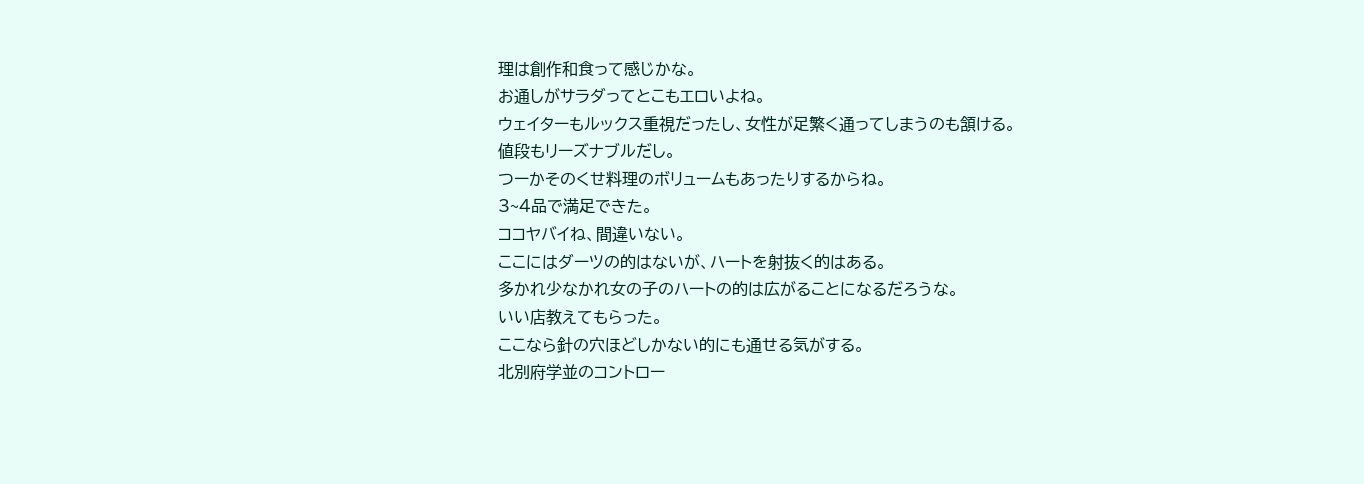理は創作和食って感じかな。
お通しがサラダってとこもエロいよね。
ウェイターもルックス重視だったし、女性が足繁く通ってしまうのも頷ける。
値段もリーズナブルだし。
つーかそのくせ料理のボリュームもあったりするからね。
3~4品で満足できた。
ココヤバイね、間違いない。
ここにはダーツの的はないが、ハートを射抜く的はある。
多かれ少なかれ女の子のハートの的は広がることになるだろうな。
いい店教えてもらった。
ここなら針の穴ほどしかない的にも通せる気がする。
北別府学並のコントロー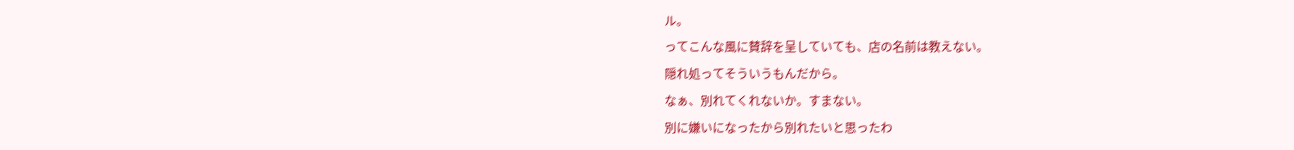ル。
ってこんな風に賛辞を呈していても、店の名前は教えない。
隠れ処ってそういうもんだから。
なぁ、別れてくれないか。すまない。
別に嫌いになったから別れたいと思ったわ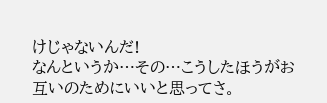けじゃないんだ!
なんというか…その…こうしたほうがお互いのためにいいと思ってさ。